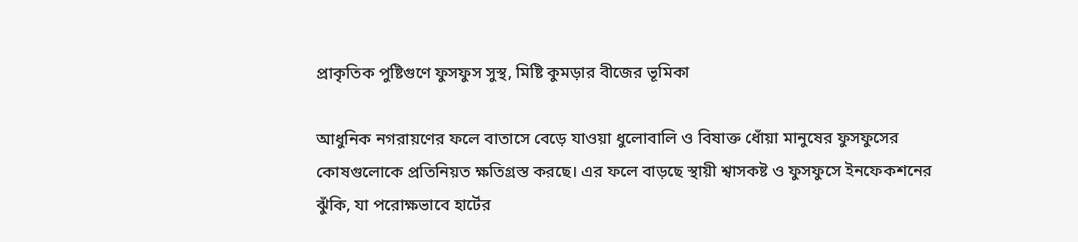প্রাকৃতিক পুষ্টিগুণে ফুসফুস সুস্থ, মিষ্টি কুমড়ার বীজের ভূমিকা

আধুনিক নগরায়ণের ফলে বাতাসে বেড়ে যাওয়া ধুলোবালি ও বিষাক্ত ধোঁয়া মানুষের ফুসফুসের কোষগুলোকে প্রতিনিয়ত ক্ষতিগ্রস্ত করছে। এর ফলে বাড়ছে স্থায়ী শ্বাসকষ্ট ও ফুসফুসে ইনফেকশনের ঝুঁকি, যা পরোক্ষভাবে হার্টের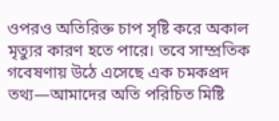ওপরও অতিরিক্ত চাপ সৃষ্টি করে অকাল মৃত্যুর কারণ হতে পারে। তবে সাম্প্রতিক গবেষণায় উঠে এসেছে এক চমকপ্রদ তথ্য—আমাদের অতি পরিচিত মিষ্টি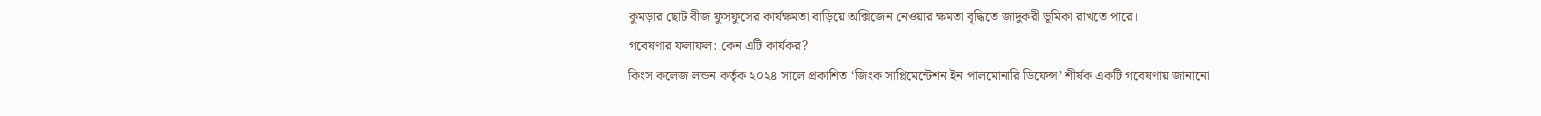কুমড়ার ছোট বীজ ফুসফুসের কার্যক্ষমতা বাড়িয়ে অক্সিজেন নেওয়ার ক্ষমতা বৃদ্ধিতে জাদুকরী ভূমিকা রাখতে পারে।
গবেষণার ফলাফল: কেন এটি কার্যকর?
কিংস কলেজ লন্ডন কর্তৃক ২০২৪ সালে প্রকাশিত ‘জিংক সাপ্লিমেন্টেশন ইন পালমোনারি ডিফেন্স’ শীর্ষক একটি গবেষণায় জানানো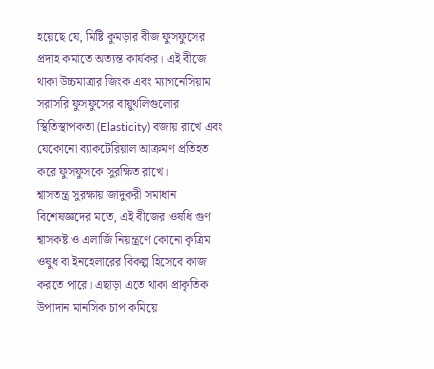হয়েছে যে, মিষ্টি কুমড়ার বীজ ফুসফুসের প্রদাহ কমাতে অত্যন্ত কার্যকর। এই বীজে থাকা উচ্চমাত্রার জিংক এবং ম্যাগনেসিয়াম সরাসরি ফুসফুসের বায়ুথলিগুলোর স্থিতিস্থাপকতা (Elasticity) বজায় রাখে এবং যেকোনো ব্যাকটেরিয়াল আক্রমণ প্রতিহত করে ফুসফুসকে সুরক্ষিত রাখে।
শ্বাসতন্ত্র সুরক্ষায় জাদুকরী সমাধান
বিশেষজ্ঞদের মতে, এই বীজের ওষধি গুণ শ্বাসকষ্ট ও এলার্জি নিয়ন্ত্রণে কোনো কৃত্রিম ওষুধ বা ইনহেলারের বিকল্প হিসেবে কাজ করতে পারে। এছাড়া এতে থাকা প্রাকৃতিক উপাদান মানসিক চাপ কমিয়ে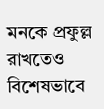মনকে প্রফুল্ল রাখতেও বিশেষভাবে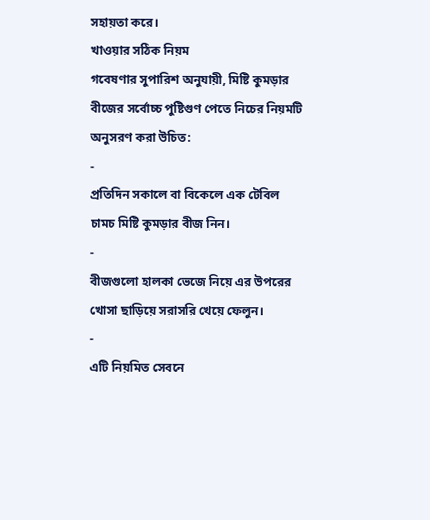সহায়তা করে।
খাওয়ার সঠিক নিয়ম
গবেষণার সুপারিশ অনুযায়ী, মিষ্টি কুমড়ার বীজের সর্বোচ্চ পুষ্টিগুণ পেতে নিচের নিয়মটি অনুসরণ করা উচিত:
-
প্রতিদিন সকালে বা বিকেলে এক টেবিল চামচ মিষ্টি কুমড়ার বীজ নিন।
-
বীজগুলো হালকা ভেজে নিয়ে এর উপরের খোসা ছাড়িয়ে সরাসরি খেয়ে ফেলুন।
-
এটি নিয়মিত সেবনে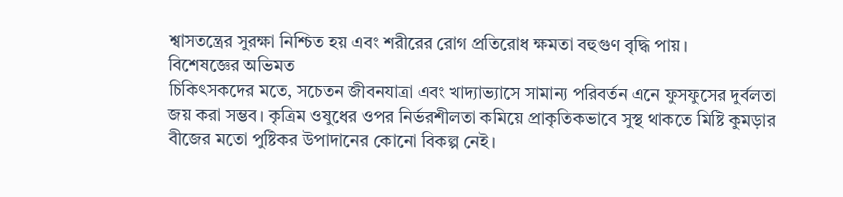শ্বাসতন্ত্রের সুরক্ষা নিশ্চিত হয় এবং শরীরের রোগ প্রতিরোধ ক্ষমতা বহুগুণ বৃদ্ধি পায়।
বিশেষজ্ঞের অভিমত
চিকিৎসকদের মতে, সচেতন জীবনযাত্রা এবং খাদ্যাভ্যাসে সামান্য পরিবর্তন এনে ফুসফুসের দুর্বলতা জয় করা সম্ভব। কৃত্রিম ওষুধের ওপর নির্ভরশীলতা কমিয়ে প্রাকৃতিকভাবে সুস্থ থাকতে মিষ্টি কুমড়ার বীজের মতো পুষ্টিকর উপাদানের কোনো বিকল্প নেই।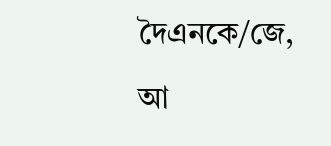দৈএনকে/জে, আ